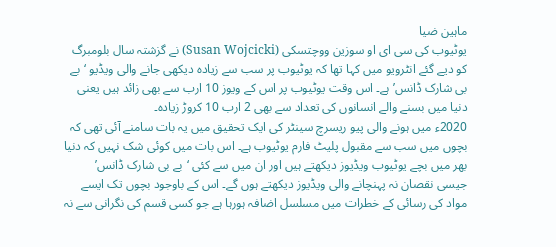ماہین ضیا
یوٹیوب کی سی ای او سوزین ووچتسکی (Susan Wojcicki) نے گزشتہ سال بلومبرگ کو دیے گئے انٹرویو میں کہا تھا کہ یوٹیوب پر سب سے زیادہ دیکھی جانے والی ویڈیو ‘بے بی شارک ڈانس’ ہے۔ اس وقت یوٹیوب پر اس کے ویوز 10 ارب سے بھی زائد ہیں یعنی دنیا میں بسنے والے انسانوں کی تعداد سے بھی 2 ارب 10 کروڑ زیادہ۔
2020ء میں ہونے والی پیو ریسرچ سینٹر کی ایک تحقیق میں یہ بات سامنے آئی تھی کہ بچوں میں سب سے مقبول پلیٹ فارم یوٹیوب ہے۔ اس بات میں کوئی شک نہیں کہ دنیا بھر میں بچے یوٹیوب ویڈیوز دیکھتے ہیں اور ان میں سے کئی ‘بے بی شارک ڈانس’ جیسی نقصان نہ پہنچانے والی ویڈیوز دیکھتے ہوں گے۔ اس کے باوجود بچوں تک ایسے مواد کی رسائی کے خطرات میں مسلسل اضافہ ہورہا ہے جو کسی قسم کی نگرانی سے نہ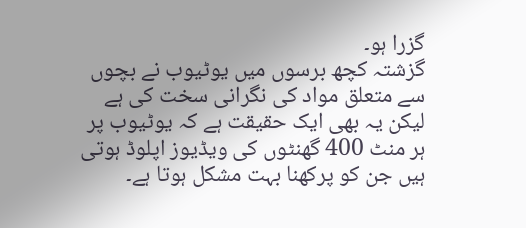گزرا ہو۔
گزشتہ کچھ برسوں میں یوٹیوب نے بچوں سے متعلق مواد کی نگرانی سخت کی ہے لیکن یہ بھی ایک حقیقت ہے کہ یوٹیوب پر ہر منٹ 400 گھنٹوں کی ویڈیوز اپلوڈ ہوتی ہیں جن کو پرکھنا بہت مشکل ہوتا ہے۔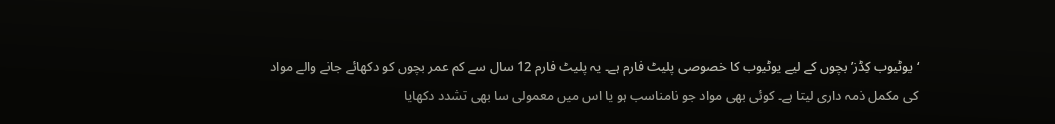‘یوٹیوب کِڈز’ بچوں کے لیے یوٹیوب کا خصوصی پلیٹ فارم ہے۔ یہ پلیٹ فارم 12 سال سے کم عمر بچوں کو دکھائے جانے والے مواد کی مکمل ذمہ داری لیتا ہے۔ کوئی بھی مواد جو نامناسب ہو یا اس میں معمولی سا بھی تشدد دکھایا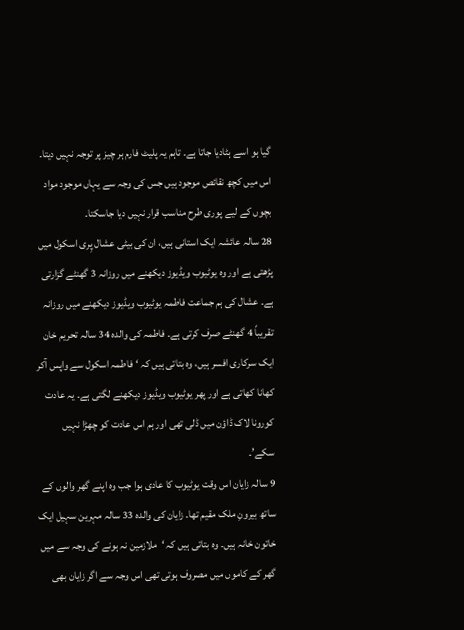گیا ہو اسے ہٹادیا جاتا ہے۔ تاہم یہ پلیٹ فارم ہر چیز پر توجہ نہیں دیتا۔ اس میں کچھ نقائص موجود ہیں جس کی وجہ سے یہاں موجود مواد بچوں کے لیے پوری طرح مناسب قرار نہیں دیا جاسکتا۔
28 سالہ عائشہ ایک استانی ہیں، ان کی بیٹی عشال پِری اسکول میں پڑھتی ہے اور وہ یوٹیوب ویڈیوز دیکھنے میں روزانہ 3 گھنٹے گزارتی ہے۔ عشال کی ہم جماعت فاطمہ یوٹیوب ویڈیوز دیکھنے میں روزانہ تقریباً 4 گھنٹے صرف کرتی ہے۔ فاطمہ کی والدہ 34 سالہ تحریم خان ایک سرکاری افسر ہیں، وہ بتاتی ہیں کہ ‘فاطمہ اسکول سے واپس آکر کھانا کھاتی ہے اور پھر یوٹیوب ویڈیوز دیکھنے لگتی ہے۔ یہ عادت کورونا لاک ڈاؤن میں ڈلی تھی اور ہم اس عادت کو چھڑا نہیں سکے’۔
9 سالہ زایان اس وقت یوٹیوب کا عادی ہوا جب وہ اپنے گھر والوں کے ساتھ بیرونِ ملک مقیم تھا۔ زایان کی والدہ 33 سالہ مہرین سہیل ایک خاتون خانہ ہیں۔ وہ بتاتی ہیں کہ ‘ملازمین نہ ہونے کی وجہ سے میں گھر کے کاموں میں مصروف ہوتی تھی اس وجہ سے اگر زایان بھی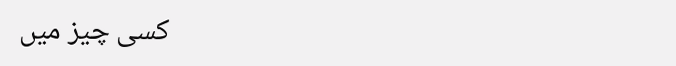کسی چیز میں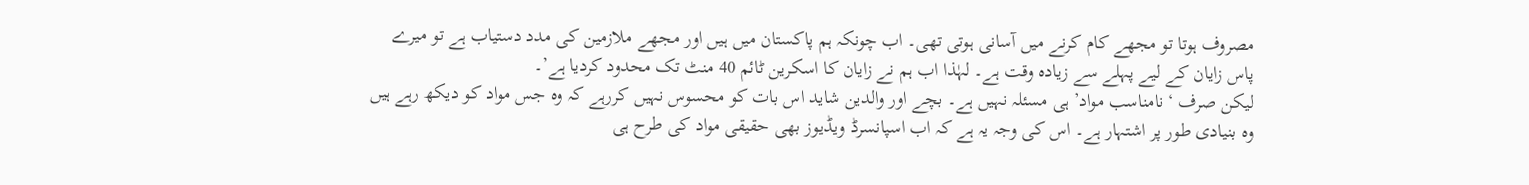مصروف ہوتا تو مجھے کام کرنے میں آسانی ہوتی تھی۔ اب چونکہ ہم پاکستان میں ہیں اور مجھے ملازمین کی مدد دستیاب ہے تو میرے پاس زایان کے لیے پہلے سے زیادہ وقت ہے۔ لہٰذا اب ہم نے زایان کا اسکرین ٹائم 40 منٹ تک محدود کردیا ہے’۔
لیکن صرف ‘نامناسب مواد’ ہی مسئلہ نہیں ہے۔ بچے اور والدین شاید اس بات کو محسوس نہیں کررہے کہ وہ جس مواد کو دیکھ رہے ہیں وہ بنیادی طور پر اشتہار ہے۔ اس کی وجہ یہ ہے کہ اب اسپانسرڈ ویڈیوز بھی حقیقی مواد کی طرح ہی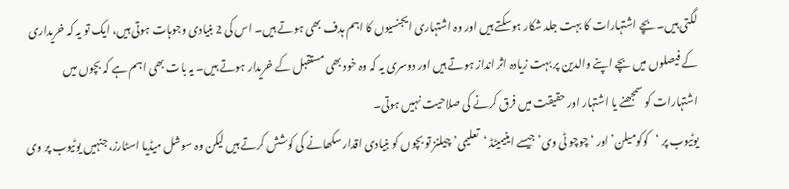لگتی ہیں۔ بچے اشتہارات کا بہت جلد شکار ہوسکتے ہیں اور وہ اشتہاری ایجنسیوں کا اہم ہدف بھی ہوتے ہیں۔ اس کی 2 بنیادی وجوہات ہوتی ہیں، ایک تو یہ کہ خریداری کے فیصلوں میں بچے اپنے والدین پر بہت زیادہ اثر انداز ہوتے ہیں اور دوسری یہ کہ وہ خود بھی مستقبل کے خریدار ہوتے ہیں۔ یہ بات بھی اہم ہے کہ بچوں میں اشتہارات کو سمجھنے یا اشتہار اور حقیقت میں فرق کرنے کی صلاحیت نہیں ہوتی۔
یوٹیوب پر ‘کوکومیلن’ اور ‘چوچو ٹی وی’ جیسے اینیمیٹڈ ‘تعلیمی’ چیلنز تو بچوں کو بنیادی اقدار سکھانے کی کوشش کرتے ہیں لیکن وہ سوشل میڈیا اسٹارز، جنہیں یوٹیوب پر وی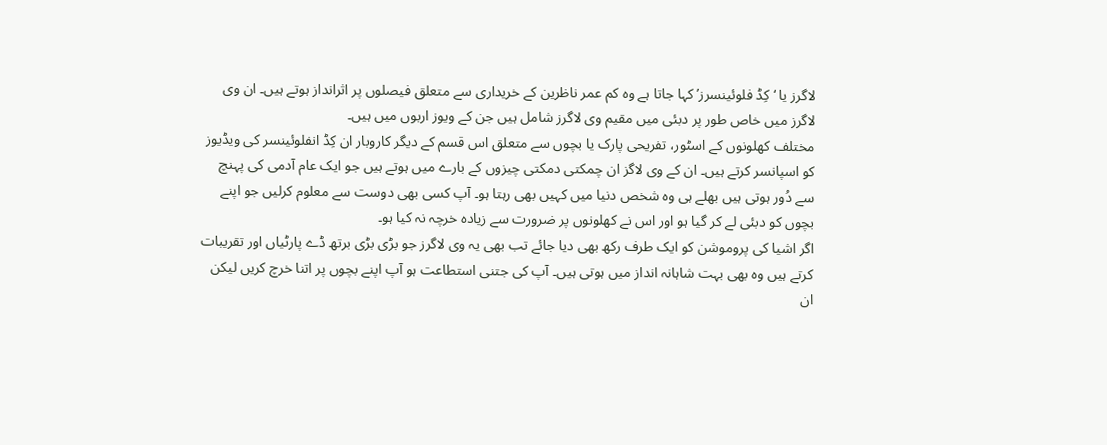لاگرز یا ‘کِڈ فلوئینسرز’ کہا جاتا ہے وہ کم عمر ناظرین کے خریداری سے متعلق فیصلوں پر اثرانداز ہوتے ہیں۔ ان وی لاگرز میں خاص طور پر دبئی میں مقیم وی لاگرز شامل ہیں جن کے ویوز اربوں میں ہیں۔
مختلف کھلونوں کے اسٹور، تفریحی پارک یا بچوں سے متعلق اس قسم کے دیگر کاروبار ان کِڈ انفلوئینسر کی ویڈیوز کو اسپانسر کرتے ہیں۔ ان کے وی لاگز ان چمکتی دمکتی چیزوں کے بارے میں ہوتے ہیں جو ایک عام آدمی کی پہنچ سے دُور ہوتی ہیں بھلے ہی وہ شخص دنیا میں کہیں بھی رہتا ہو۔ آپ کسی بھی دوست سے معلوم کرلیں جو اپنے بچوں کو دبئی لے کر گیا ہو اور اس نے کھلونوں پر ضرورت سے زیادہ خرچہ نہ کیا ہو۔
اگر اشیا کی پروموشن کو ایک طرف رکھ بھی دیا جائے تب بھی یہ وی لاگرز جو بڑی بڑی برتھ ڈے پارٹیاں اور تقریبات کرتے ہیں وہ بھی بہت شاہانہ انداز میں ہوتی ہیں۔ آپ کی جتنی استطاعت ہو آپ اپنے بچوں پر اتنا خرچ کریں لیکن ان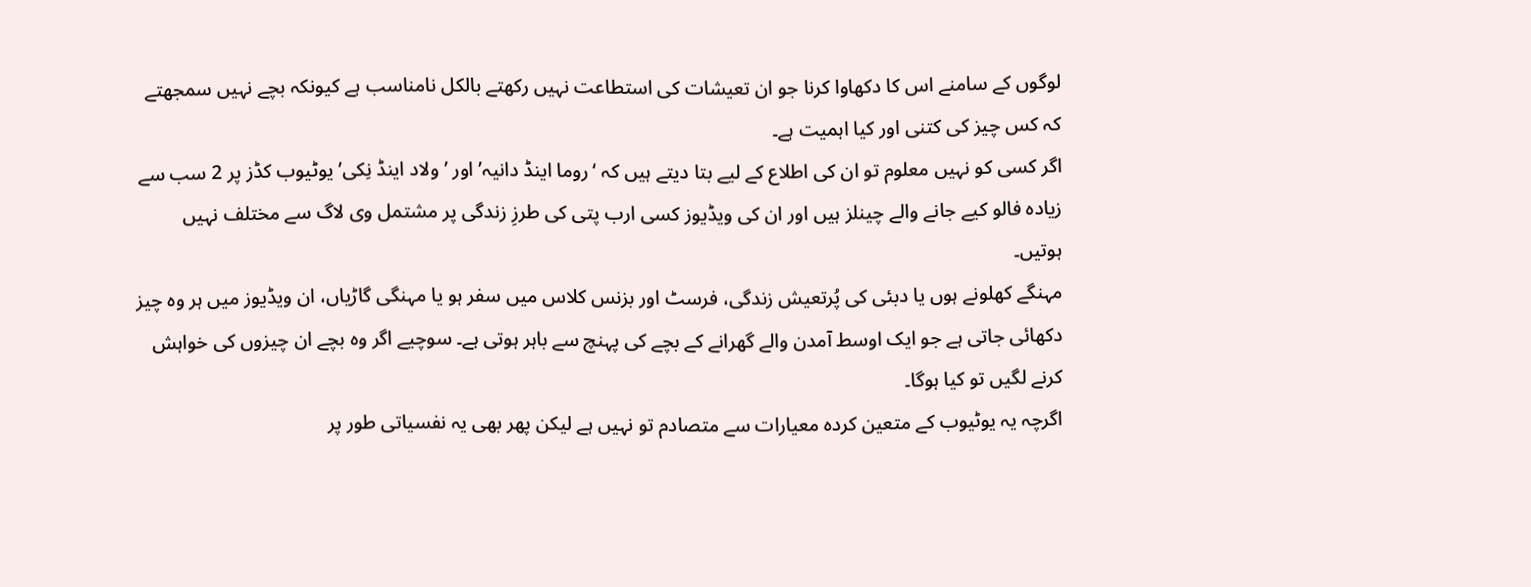لوگوں کے سامنے اس کا دکھاوا کرنا جو ان تعیشات کی استطاعت نہیں رکھتے بالکل نامناسب ہے کیونکہ بچے نہیں سمجھتے کہ کس چیز کی کتنی اور کیا اہمیت ہے۔
اگر کسی کو نہیں معلوم تو ان کی اطلاع کے لیے بتا دیتے ہیں کہ ‘روما اینڈ دانیہ’ اور ’ولاد اینڈ نِکی’ یوٹیوب کڈز پر 2 سب سے زیادہ فالو کیے جانے والے چینلز ہیں اور ان کی ویڈیوز کسی ارب پتی کی طرزِ زندگی پر مشتمل وی لاگ سے مختلف نہیں ہوتیں۔
مہنگے کھلونے ہوں یا دبئی کی پُرتعیش زندگی، فرسٹ اور بزنس کلاس میں سفر ہو یا مہنگی گاڑیاں، ان ویڈیوز میں ہر وہ چیز دکھائی جاتی ہے جو ایک اوسط آمدن والے گھرانے کے بچے کی پہنچ سے باہر ہوتی ہے۔ سوچیے اگر وہ بچے ان چیزوں کی خواہش کرنے لگیں تو کیا ہوگا۔
اگرچہ یہ یوٹیوب کے متعین کردہ معیارات سے متصادم تو نہیں ہے لیکن پھر بھی یہ نفسیاتی طور پر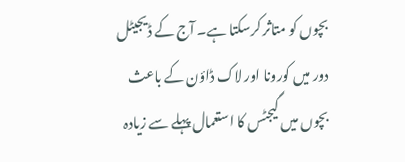بچوں کو متاثر کرسکتا ہے۔ آج کے ڈیجیٹل دور میں کورونا اور لاک ڈاؤن کے باعث بچوں میں گیجٹس کا استعمال پہلے سے زیادہ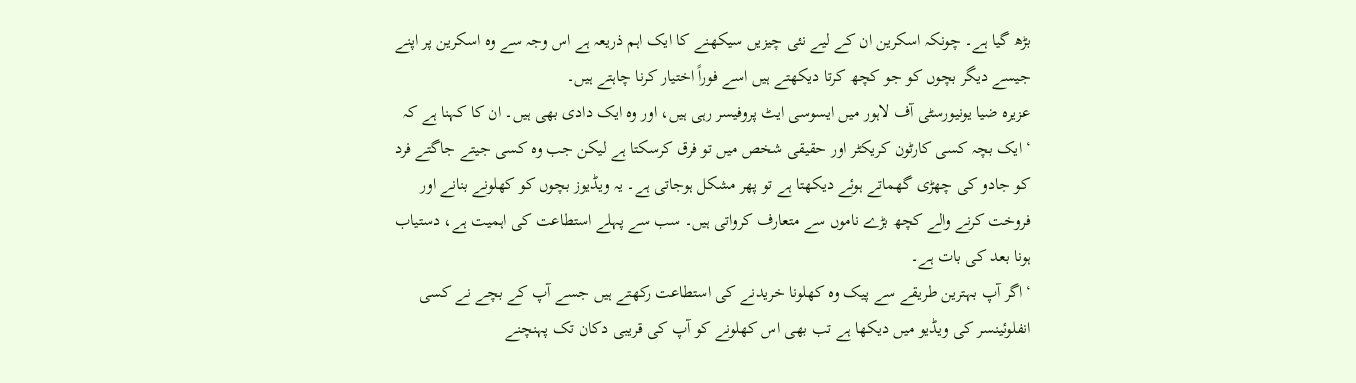بڑھ گیا ہے۔ چونکہ اسکرین ان کے لیے نئی چیزیں سیکھنے کا ایک اہم ذریعہ ہے اس وجہ سے وہ اسکرین پر اپنے جیسے دیگر بچوں کو جو کچھ کرتا دیکھتے ہیں اسے فوراً اختیار کرنا چاہتے ہیں۔
عزیرہ ضیا یونیورسٹی آف لاہور میں ایسوسی ایٹ پروفیسر رہی ہیں، اور وہ ایک دادی بھی ہیں۔ ان کا کہنا ہے کہ ‘ایک بچہ کسی کارٹون کریکٹر اور حقیقی شخص میں تو فرق کرسکتا ہے لیکن جب وہ کسی جیتے جاگتے فرد کو جادو کی چھڑی گھماتے ہوئے دیکھتا ہے تو پھر مشکل ہوجاتی ہے۔ یہ ویڈیوز بچوں کو کھلونے بنانے اور فروخت کرنے والے کچھ بڑے ناموں سے متعارف کرواتی ہیں۔ سب سے پہلے استطاعت کی اہمیت ہے، دستیاب ہونا بعد کی بات ہے۔
‘اگر آپ بہترین طریقے سے پیک وہ کھلونا خریدنے کی استطاعت رکھتے ہیں جسے آپ کے بچے نے کسی انفلوئینسر کی ویڈیو میں دیکھا ہے تب بھی اس کھلونے کو آپ کی قریبی دکان تک پہنچنے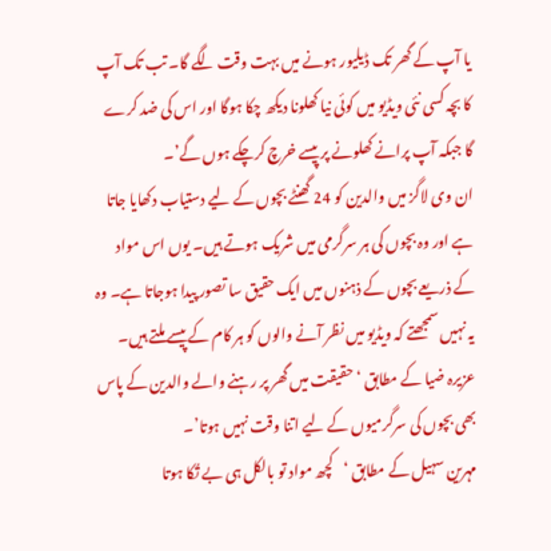یا آپ کے گھر تک ڈیلیور ہونے میں بہت وقت لگے گا۔ تب تک آپ کا بچہ کسی نئی ویڈیو میں کوئی نیا کھلونا دیکھ چکا ہوگا اور اس کی ضد کرے گا جبکہ آپ پرانے کھلونے پر پیسے خرچ کرچکے ہوں گے’۔
ان وی لاگز میں والدین کو 24 گھنٹے بچوں کے لیے دستیاب دکھایا جاتا ہے اور وہ بچوں کی ہر سرگرمی میں شریک ہوتے ہیں۔ یوں اس مواد کے ذریعے بچوں کے ذہنوں میں ایک حقیق سا تصور پیدا ہوجاتا ہے۔ وہ یہ نہیں سمجھتے کہ ویڈیو میں نظر آنے والوں کو ہر کام کے پیسے ملتے ہیں۔ عزیرہ ضیا کے مطابق ‘حقیقت میں گھر پر رہنے والے والدین کے پاس بھی بچوں کی سرگرمیوں کے لیے اتنا وقت نہیں ہوتا’۔
مہرین سہیل کے مطابق ‘کچھ مواد تو بالکل ہی بے تُکا ہوتا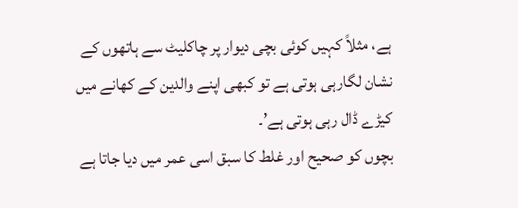ہے، مثلاً کہیں کوئی بچی دیوار پر چاکلیٹ سے ہاتھوں کے نشان لگارہی ہوتی ہے تو کبھی اپنے والدین کے کھانے میں کیڑے ڈال رہی ہوتی ہے’۔
بچوں کو صحیح اور غلط کا سبق اسی عمر میں دیا جاتا ہے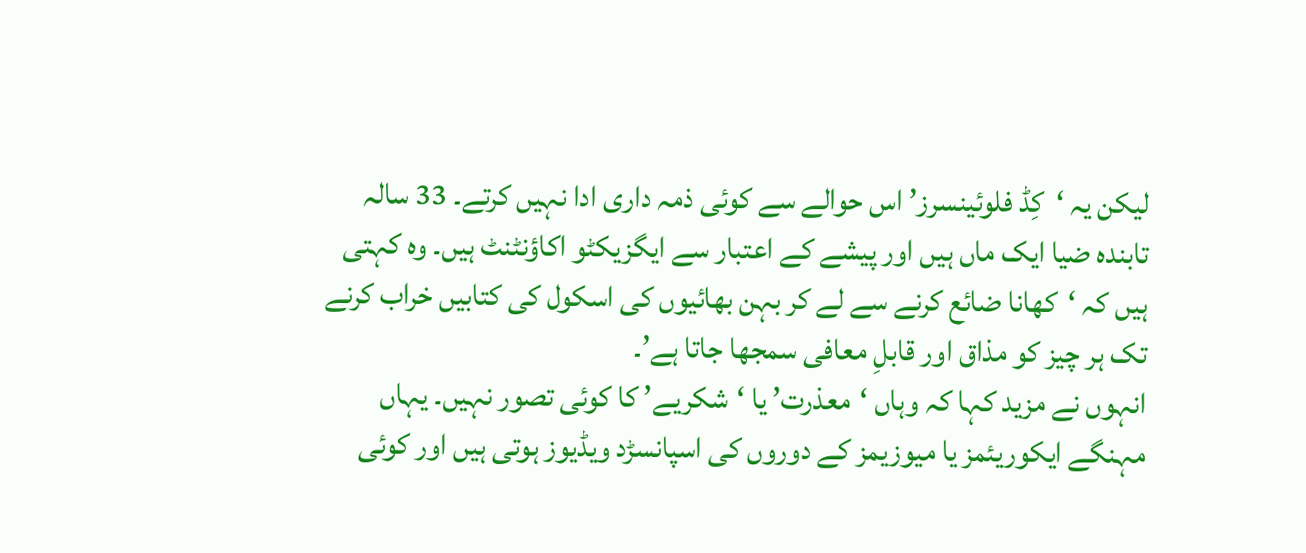لیکن یہ ‘کِڈ فلوئینسرز’ اس حوالے سے کوئی ذمہ داری ادا نہیں کرتے۔ 33 سالہ تابندہ ضیا ایک ماں ہیں اور پیشے کے اعتبار سے ایگزیکٹو اکاؤنٹنٹ ہیں۔ وہ کہتی ہیں کہ ‘کھانا ضائع کرنے سے لے کر بہن بھائیوں کی اسکول کی کتابیں خراب کرنے تک ہر چیز کو مذاق اور قابلِ معافی سمجھا جاتا ہے’۔
انہوں نے مزید کہا کہ وہاں ‘معذرت’ یا ‘شکریے’ کا کوئی تصور نہیں۔ یہاں مہنگے ایکوریئمز یا میوزیمز کے دوروں کی اسپانسڑد ویڈیوز ہوتی ہیں اور کوئی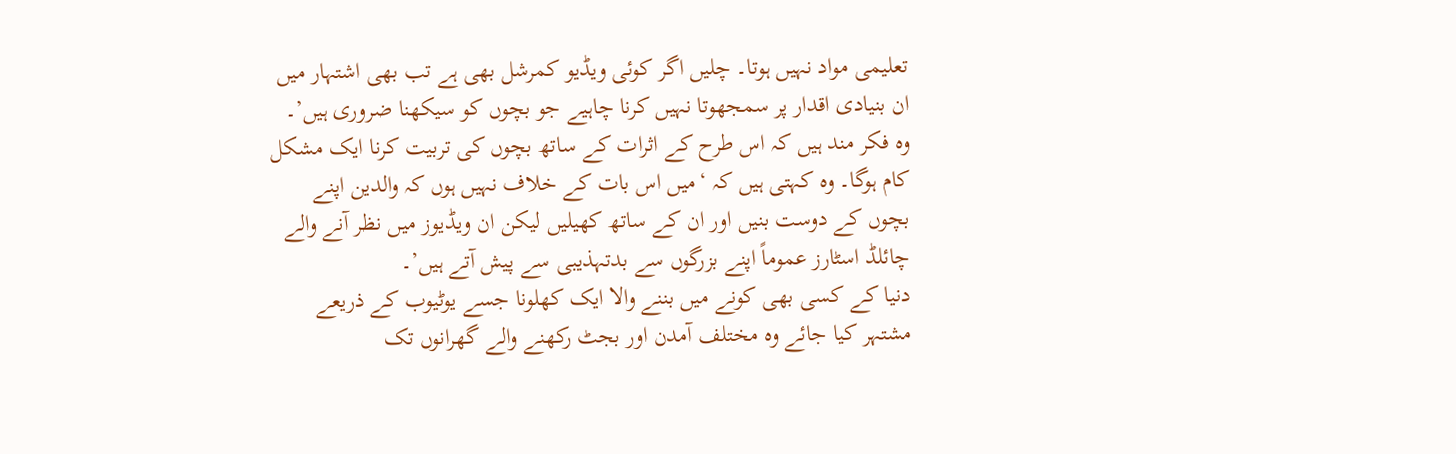تعلیمی مواد نہیں ہوتا۔ چلیں اگر کوئی ویڈیو کمرشل بھی ہے تب بھی اشتہار میں ان بنیادی اقدار پر سمجھوتا نہیں کرنا چاہیے جو بچوں کو سیکھنا ضروری ہیں’۔
وہ فکر مند ہیں کہ اس طرح کے اثرات کے ساتھ بچوں کی تربیت کرنا ایک مشکل کام ہوگا۔ وہ کہتی ہیں کہ ‘میں اس بات کے خلاف نہیں ہوں کہ والدین اپنے بچوں کے دوست بنیں اور ان کے ساتھ کھیلیں لیکن ان ویڈیوز میں نظر آنے والے چائلڈ اسٹارز عموماً اپنے بزرگوں سے بدتہذیبی سے پیش آتے ہیں’۔
دنیا کے کسی بھی کونے میں بننے والا ایک کھلونا جسے یوٹیوب کے ذریعے مشتہر کیا جائے وہ مختلف آمدن اور بجٹ رکھنے والے گھرانوں تک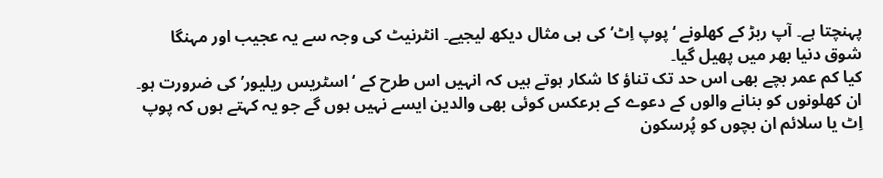پہنچتا ہے۔ آپ ربڑ کے کھلونے ‘پوپ اِٹ’ کی ہی مثال دیکھ لیجیے۔ انٹرنیٹ کی وجہ سے یہ عجیب اور مہنگا شوق دنیا بھر میں پھیل گیا۔
کیا کم عمر بچے بھی اس حد تک تناؤ کا شکار ہوتے ہیں کہ انہیں اس طرح کے ‘اسٹریس ریلیور’ کی ضرورت ہو۔ ان کھلونوں کو بنانے والوں کے دعوے کے برعکس کوئی بھی والدین ایسے نہیں ہوں گے جو یہ کہتے ہوں کہ پوپ اِٹ یا سلائم ان بچوں کو پُرسکون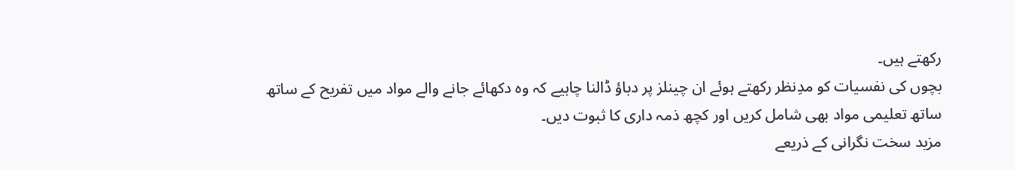رکھتے ہیں۔
بچوں کی نفسیات کو مدِنظر رکھتے ہوئے ان چینلز پر دباؤ ڈالنا چاہیے کہ وہ دکھائے جانے والے مواد میں تفریح کے ساتھ ساتھ تعلیمی مواد بھی شامل کریں اور کچھ ذمہ داری کا ثبوت دیں۔
مزید سخت نگرانی کے ذریعے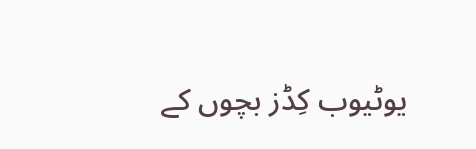یوٹیوب کِڈز بچوں کے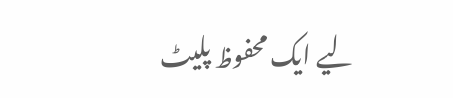لیے ایک محفوظ پلیٹ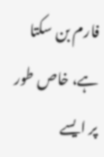فارم بن سکتا ہے، خاص طور پر ایسے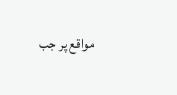مواقع پر جب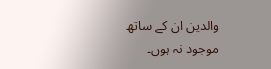والدین ان کے ساتھ موجود نہ ہوں۔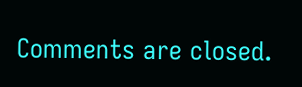Comments are closed.